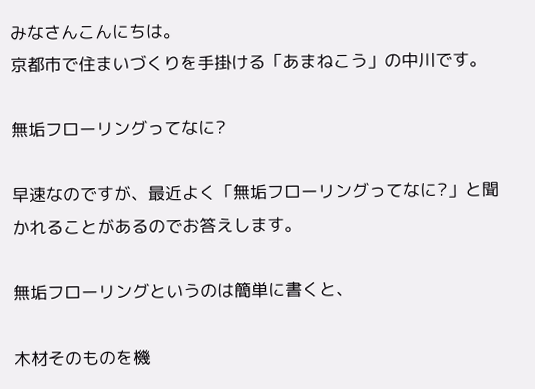みなさんこんにちは。
京都市で住まいづくりを手掛ける「あまねこう」の中川です。

無垢フローリングってなに?

早速なのですが、最近よく「無垢フローリングってなに?」と聞かれることがあるのでお答えします。

無垢フローリングというのは簡単に書くと、

木材そのものを機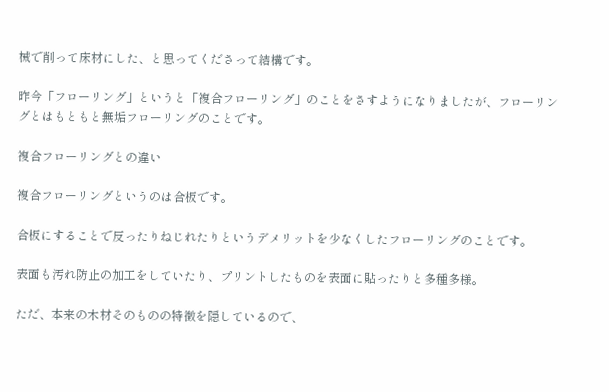械で削って床材にした、と思ってくださって結構です。

昨今「フローリング」というと「複合フローリング」のことをさすようになりましたが、フローリングとはもともと無垢フローリングのことです。

複合フローリングとの違い

複合フローリングというのは合板です。

合板にすることで反ったりねじれたりというデメリットを少なくしたフローリングのことです。

表面も汚れ防止の加工をしていたり、プリントしたものを表面に貼ったりと多種多様。

ただ、本来の木材そのものの特徴を隠しているので、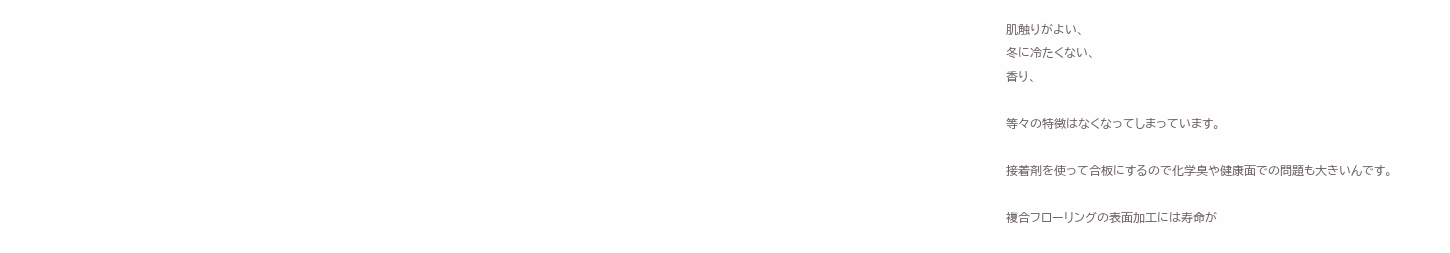肌触りがよい、
冬に冷たくない、
香り、

等々の特徴はなくなってしまっています。

接着剤を使って合板にするので化学臭や健康面での問題も大きいんです。

複合フローリングの表面加工には寿命が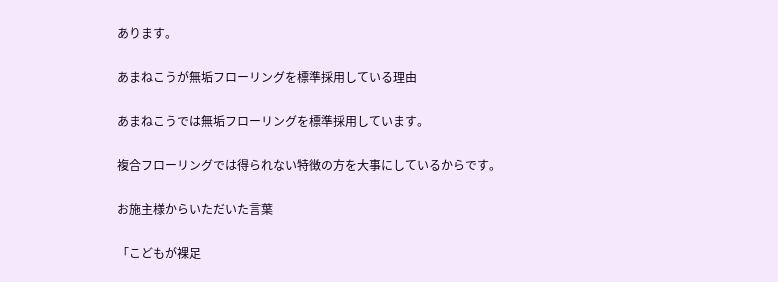あります。

あまねこうが無垢フローリングを標準採用している理由

あまねこうでは無垢フローリングを標準採用しています。

複合フローリングでは得られない特徴の方を大事にしているからです。

お施主様からいただいた言葉

「こどもが裸足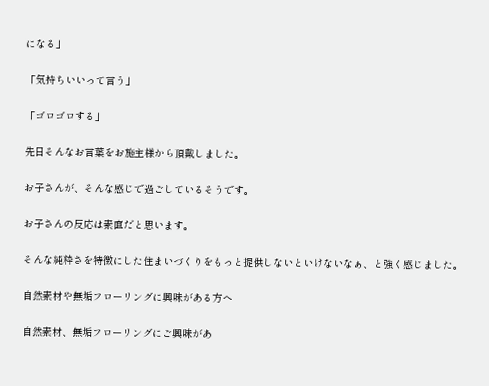になる」

「気持ちいいって言う」

「ゴロゴロする」

先日そんなお言葉をお施主様から頂戴しました。

お子さんが、そんな感じで過ごしているそうです。

お子さんの反応は素直だと思います。

そんな純粋さを特徴にした住まいづくりをもっと提供しないといけないなぁ、と強く感じました。

自然素材や無垢フローリングに興味がある方へ

自然素材、無垢フローリングにご興味があ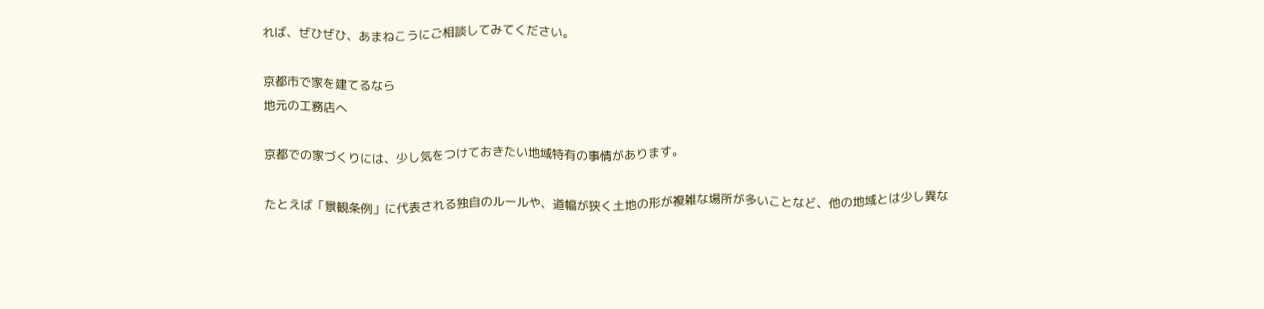れば、ぜひぜひ、あまねこうにご相談してみてください。

京都市で家を建てるなら
地元の工務店へ

京都での家づくりには、少し気をつけておきたい地域特有の事情があります。

たとえば「景観条例」に代表される独自のルールや、道幅が狭く土地の形が複雑な場所が多いことなど、他の地域とは少し異な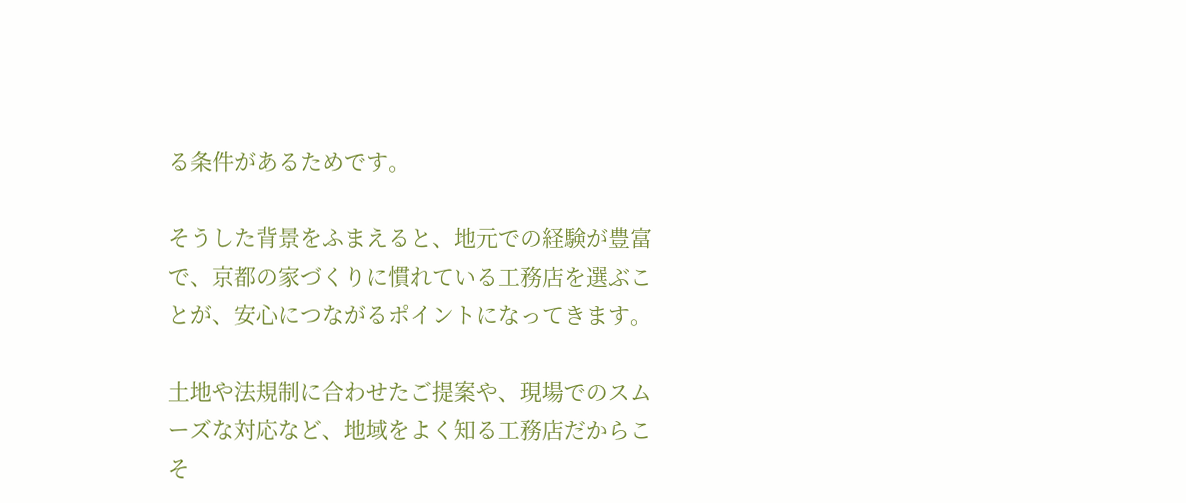る条件があるためです。

そうした背景をふまえると、地元での経験が豊富で、京都の家づくりに慣れている工務店を選ぶことが、安心につながるポイントになってきます。

土地や法規制に合わせたご提案や、現場でのスムーズな対応など、地域をよく知る工務店だからこそ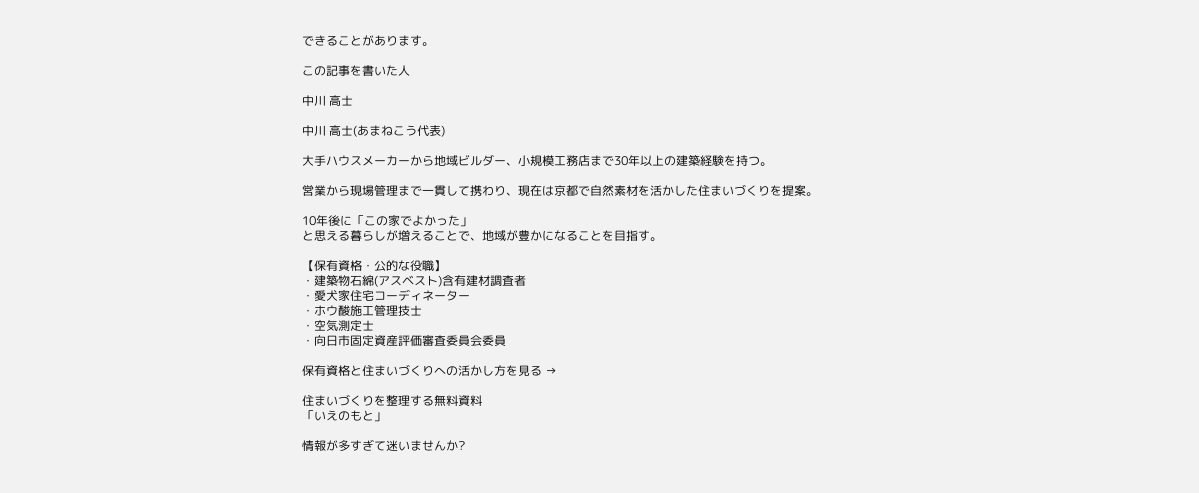できることがあります。

この記事を書いた人

中川 高士

中川 高士(あまねこう代表)

大手ハウスメーカーから地域ビルダー、小規模工務店まで30年以上の建築経験を持つ。

営業から現場管理まで一貫して携わり、現在は京都で自然素材を活かした住まいづくりを提案。

10年後に「この家でよかった」
と思える暮らしが増えることで、地域が豊かになることを目指す。

【保有資格・公的な役職】
・建築物石綿(アスベスト)含有建材調査者
・愛犬家住宅コーディネーター
・ホウ酸施工管理技士
・空気測定士
・向日市固定資産評価審査委員会委員

保有資格と住まいづくりへの活かし方を見る →

住まいづくりを整理する無料資料
「いえのもと」

情報が多すぎて迷いませんか?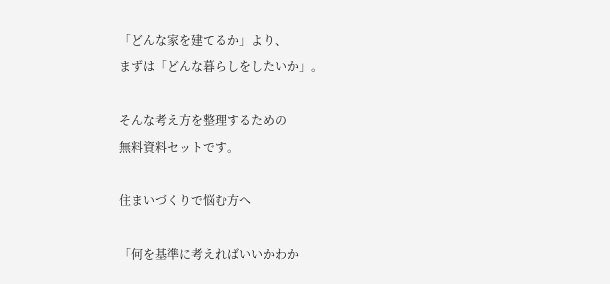「どんな家を建てるか」より、
まずは「どんな暮らしをしたいか」。

そんな考え方を整理するための
無料資料セットです。

住まいづくりで悩む方へ

「何を基準に考えればいいかわか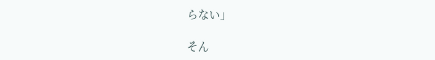らない」

そん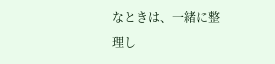なときは、一緒に整理し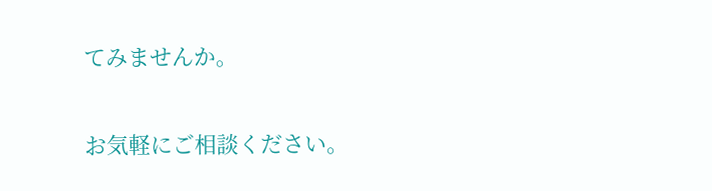てみませんか。

お気軽にご相談ください。